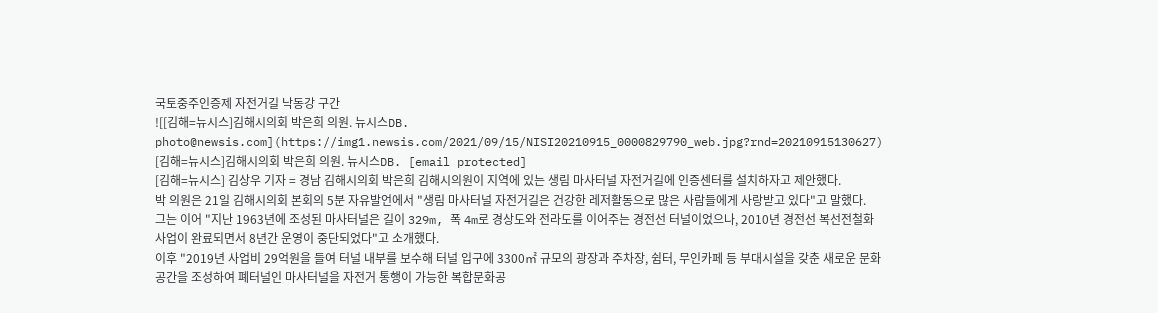국토중주인증제 자전거길 낙동강 구간
![[김해=뉴시스]김해시의회 박은희 의원. 뉴시스DB. photo@newsis.com](https://img1.newsis.com/2021/09/15/NISI20210915_0000829790_web.jpg?rnd=20210915130627)
[김해=뉴시스]김해시의회 박은희 의원. 뉴시스DB. [email protected]
[김해=뉴시스] 김상우 기자 = 경남 김해시의회 박은희 김해시의원이 지역에 있는 생림 마사터널 자전거길에 인증센터를 설치하자고 제안했다.
박 의원은 21일 김해시의회 본회의 5분 자유발언에서 "생림 마사터널 자전거길은 건강한 레저활동으로 많은 사람들에게 사랑받고 있다"고 말했다.
그는 이어 "지난 1963년에 조성된 마사터널은 길이 329m, 폭 4m로 경상도와 전라도를 이어주는 경전선 터널이었으나, 2010년 경전선 복선전철화 사업이 완료되면서 8년간 운영이 중단되었다"고 소개했다.
이후 "2019년 사업비 29억원을 들여 터널 내부를 보수해 터널 입구에 3300㎡ 규모의 광장과 주차장, 쉼터, 무인카페 등 부대시설을 갖춘 새로운 문화공간을 조성하여 폐터널인 마사터널을 자전거 통행이 가능한 복합문화공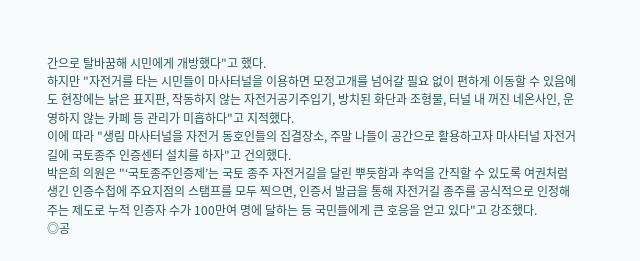간으로 탈바꿈해 시민에게 개방했다"고 했다.
하지만 "자전거를 타는 시민들이 마사터널을 이용하면 모정고개를 넘어갈 필요 없이 편하게 이동할 수 있음에도 현장에는 낡은 표지판, 작동하지 않는 자전거공기주입기, 방치된 화단과 조형물, 터널 내 꺼진 네온사인, 운영하지 않는 카페 등 관리가 미흡하다"고 지적했다.
이에 따라 "생림 마사터널을 자전거 동호인들의 집결장소, 주말 나들이 공간으로 활용하고자 마사터널 자전거길에 국토종주 인증센터 설치를 하자"고 건의했다.
박은희 의원은 "‘국토종주인증제’는 국토 종주 자전거길을 달린 뿌듯함과 추억을 간직할 수 있도록 여권처럼 생긴 인증수첩에 주요지점의 스탬프를 모두 찍으면, 인증서 발급을 통해 자전거길 종주를 공식적으로 인정해 주는 제도로 누적 인증자 수가 100만여 명에 달하는 등 국민들에게 큰 호응을 얻고 있다"고 강조했다.
◎공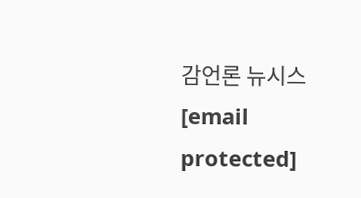감언론 뉴시스 [email protected]